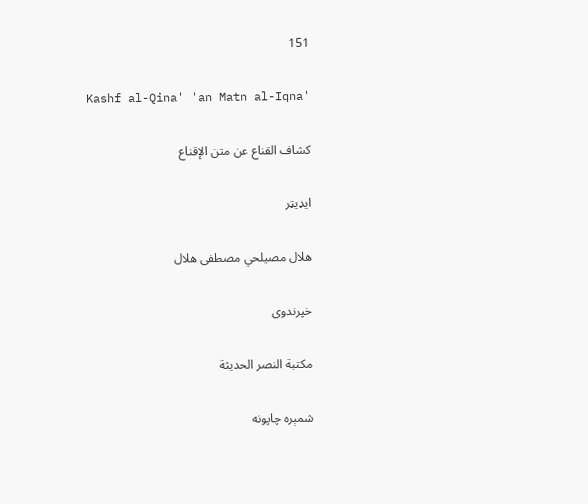151

Kashf al-Qina' 'an Matn al-Iqna'

كشاف القناع عن متن الإقناع

ایډیټر

هلال مصيلحي مصطفى هلال

خپرندوی

مكتبة النصر الحديثة

شمېره چاپونه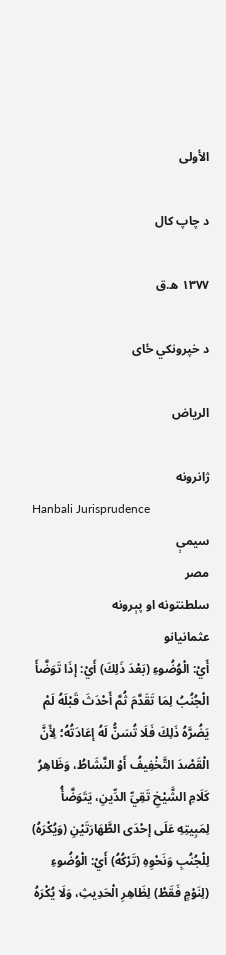الأولى

د چاپ کال

۱۳۷۷ ه.ق

د خپرونکي ځای

الرياض

ژانرونه
Hanbali Jurisprudence
سیمې
مصر
سلطنتونه او پېرونه
عثمانيانو
أَيْ: الْوُضُوءِ (بَعْدَ ذَلِكَ) أَيْ: إذَا تَوَضَّأَ الْجُنُبُ لِمَا تَقَدَّمَ ثُمَّ أَحْدَثَ قَبْلَهُ لَمْ يَضُرَّهُ ذَلِكَ فَلَا تُسَنُّ لَهُ إعَادَتُهُ؛ لِأَنَّ الْقَصْدَ التَّخْفِيفُ أَوْ النَّشَاطُ، وَظَاهِرُ كَلَامِ الشَّيْخِ تَقِيِّ الدِّينِ، يَتَوَضَّأُ لِمَبِيتِهِ عَلَى إحْدَى الطَّهَارَتَيْنِ (وَيُكْرَهُ) لِلْجُنُبِ وَنَحْوِهِ (تَرْكُهُ) أَيْ: الْوُضُوءِ (لِنَوْمٍ فَقَطْ) لِظَاهِرِ الْحَدِيثِ، وَلَا يُكْرَهُ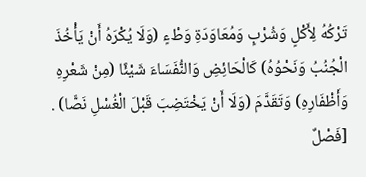تَرْكُهُ لِأَكْلٍ وَشُرْبٍ وَمُعَاوَدَةِ وَطْءٍ (وَلَا يُكْرَهُ أَنْ يَأْخُذَ الْجُنُبُ وَنَحْوُهُ) كَالْحَائِضِ وَالنُّفَسَاءَ شَيْئًا (مِنْ شَعْرِهِ وَأَظْفَارِهِ) وَتَقَدَّمَ (وَلَا أَنْ يَخْتَضِبَ قَبْلَ الْغُسْلِ نَصًّا) .
[فَصْلٌ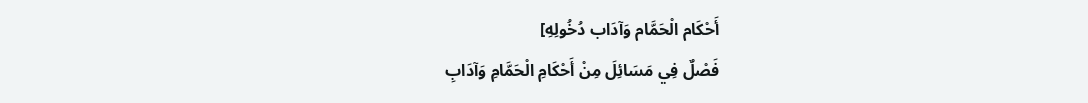أَحْكَام الْحَمَّام وَآدَاب دُخُولِهِ]
فَصْلٌ فِي مَسَائِلَ مِنْ أَحْكَامِ الْحَمَّامِ وَآدَابِ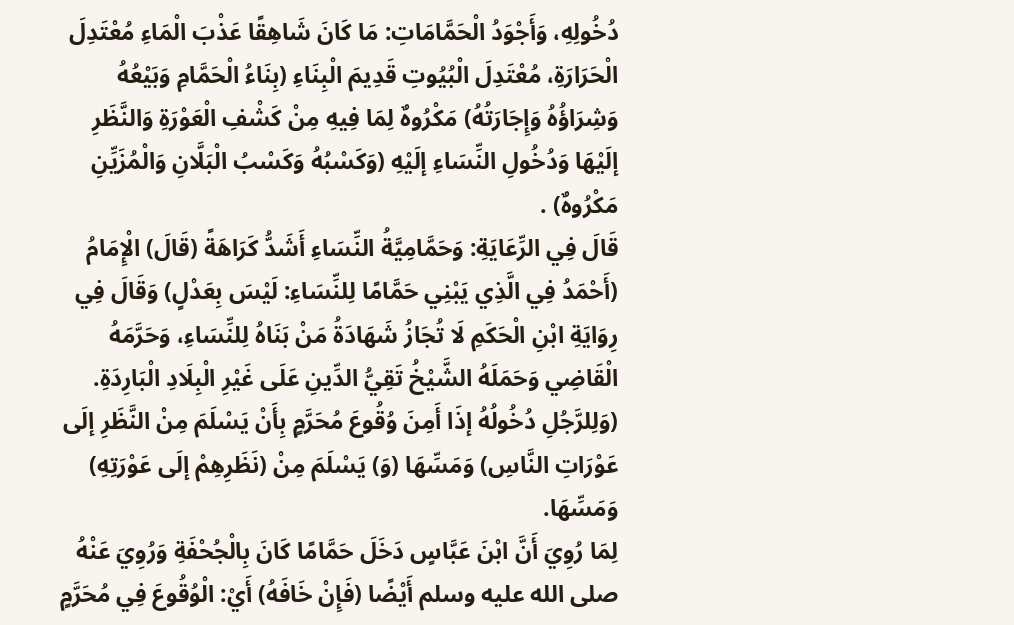دُخُولِهِ، وَأَجْوَدُ الْحَمَّامَاتِ: مَا كَانَ شَاهِقًا عَذْبَ الْمَاءِ مُعْتَدِلَ الْحَرَارَةِ، مُعْتَدِلَ الْبُيُوتِ قَدِيمَ الْبِنَاءِ (بِنَاءُ الْحَمَّامِ وَبَيْعُهُ وَشِرَاؤُهُ وَإِجَارَتُهُ) مَكْرُوهٌ لِمَا فِيهِ مِنْ كَشْفِ الْعَوْرَةِ وَالنَّظَرِ إلَيْهَا وَدُخُولِ النِّسَاءِ إلَيْهِ (وَكَسْبُهُ وَكَسْبُ الْبَلَّانِ وَالْمُزَيِّنِ مَكْرُوهٌ) .
قَالَ فِي الرِّعَايَةِ: وَحَمَّامِيَّةُ النِّسَاءِ أَشَدُّ كَرَاهَةً (قَالَ) الْإِمَامُ (أَحْمَدُ فِي الَّذِي يَبْنِي حَمَّامًا لِلنِّسَاءِ: لَيْسَ بِعَدْلٍ) وَقَالَ فِي رِوَايَةِ ابْنِ الْحَكَمِ لَا تُجَازُ شَهَادَةُ مَنْ بَنَاهُ لِلنِّسَاءِ، وَحَرَّمَهُ الْقَاضِي وَحَمَلَهُ الشَّيْخُ تَقِيُّ الدِّينِ عَلَى غَيْرِ الْبِلَادِ الْبَارِدَةِ.
(وَلِلرَّجُلِ دُخُولُهُ إذَا أَمِنَ وُقُوعَ مُحَرَّمٍ بِأَنْ يَسْلَمَ مِنْ النَّظَرِ إلَى عَوْرَاتِ النَّاسِ) وَمَسِّهَا (وَ) يَسْلَمَ مِنْ (نَظَرِهِمْ إلَى عَوْرَتِهِ) وَمَسِّهَا.
لِمَا رُوِيَ أَنَّ ابْنَ عَبَّاسٍ دَخَلَ حَمَّامًا كَانَ بِالْجُحْفَةِ وَرُوِيَ عَنْهُ صلى الله عليه وسلم أَيْضًا (فَإِنْ خَافَهُ) أَيْ: الْوُقُوعَ فِي مُحَرَّمٍ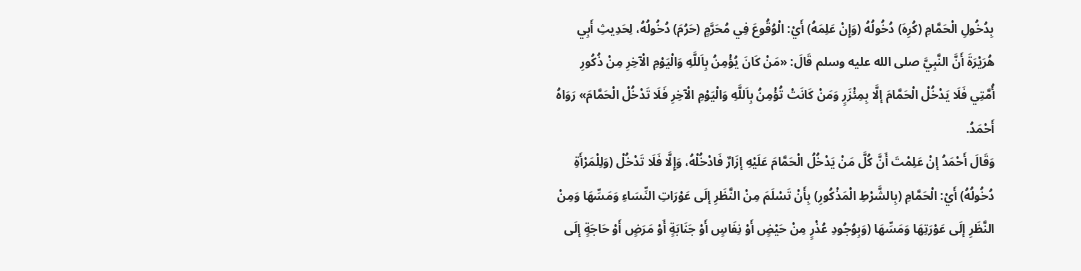بِدُخُولِ الْحَمَّامِ (كُرِهَ) دُخُولُهُ (وَإِنْ عَلِمَهُ) أَيْ: الْوُقُوعَ فِي مُحَرَّمٍ (حَرُمَ) دُخُولُهُ، لِحَدِيثِ أَبِي هُرَيْرَةَ أَنَّ النَّبِيَّ صلى الله عليه وسلم قَالَ: «مَنْ كَانَ يُؤْمِنُ بِاَللَّهِ وَالْيَوْمِ الْآخِرِ مِنْ ذُكُورِ أُمَّتِي فَلَا يَدْخُلْ الْحَمَّامَ إلَّا بِمِئْزَرٍ وَمَنْ كَانَتْ تُؤْمِنُ بِاَللَّهِ وَالْيَوْمِ الْآخِرِ فَلَا تَدْخُلْ الْحَمَّامَ» رَوَاهُ أَحْمَدُ.
وَقَالَ أَحْمَدُ إنْ عَلِمْتَ أَنَّ كُلَّ مَنْ يَدْخُلُ الْحَمَّامَ عَلَيْهِ إزَارٌ فَادْخُلْهُ، وَإِلَّا فَلَا تَدْخُلْ (وَلِلْمَرْأَةِ دُخُولُهُ) أَيْ: الْحَمَّامِ (بِالشَّرْطِ الْمَذْكُورِ) بِأَنْ تَسْلَمَ مِنْ النَّظَرِ إلَى عَوْرَاتِ النِّسَاءِ وَمَسِّهَا وَمِنْ النَّظَرِ إلَى عَوْرَتِهَا وَمَسِّهَا (وَبِوُجُودِ عُذْرٍ مِنْ حَيْضٍ أَوْ نِفَاسٍ أَوْ جَنَابَةٍ أَوْ مَرَضٍ أَوْ حَاجَةٍ إلَى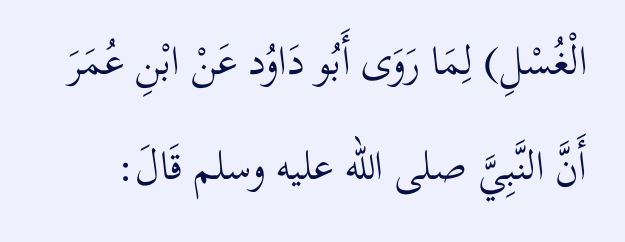الْغُسْلِ) لِمَا رَوَى أَبُو دَاوُد عَنْ ابْنِ عُمَرَ أَنَّ النَّبِيَّ صلى الله عليه وسلم قَالَ: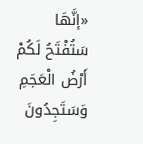«إنَّهَا سَتُفْتَحُ لَكُمْ أَرْضُ الْعَجَمِ وَسَتَجِدُونَ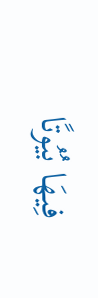فِيهَا بُيُوتًا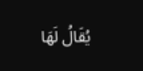يُقَالُ لَهَا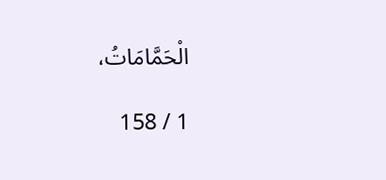الْحَمَّامَاتُ،

1 / 158